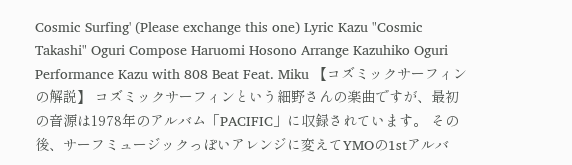Cosmic Surfing' (Please exchange this one) Lyric Kazu "Cosmic Takashi" Oguri Compose Haruomi Hosono Arrange Kazuhiko Oguri Performance Kazu with 808 Beat Feat. Miku 【コズミックサーフィンの解説】 コズミックサーフィンという細野さんの楽曲ですが、最初の音源は1978年のアルバム「PACIFIC」に収録されています。 その後、サーフミュージックっぽいアレンジに変えてYMOの1stアルバ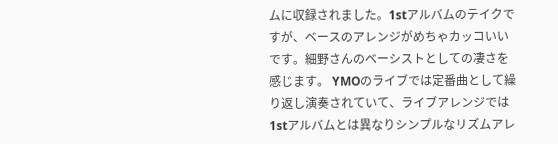ムに収録されました。1stアルバムのテイクですが、ベースのアレンジがめちゃカッコいいです。細野さんのベーシストとしての凄さを感じます。 YMOのライブでは定番曲として繰り返し演奏されていて、ライブアレンジでは1stアルバムとは異なりシンプルなリズムアレ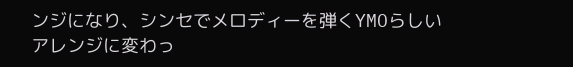ンジになり、シンセでメロディーを弾くYMOらしいアレンジに変わっ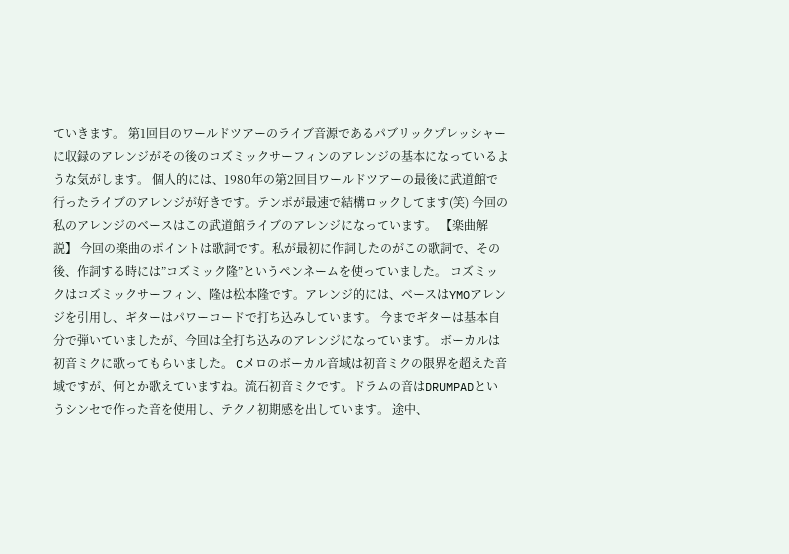ていきます。 第1回目のワールドツアーのライブ音源であるパブリックプレッシャーに収録のアレンジがその後のコズミックサーフィンのアレンジの基本になっているような気がします。 個人的には、1980年の第2回目ワールドツアーの最後に武道館で行ったライブのアレンジが好きです。テンポが最速で結構ロックしてます(笑) 今回の私のアレンジのベースはこの武道館ライブのアレンジになっています。 【楽曲解説】 今回の楽曲のポイントは歌詞です。私が最初に作詞したのがこの歌詞で、その後、作詞する時には”コズミック隆”というペンネームを使っていました。 コズミックはコズミックサーフィン、隆は松本隆です。アレンジ的には、ベースはYMOアレンジを引用し、ギターはパワーコードで打ち込みしています。 今までギターは基本自分で弾いていましたが、今回は全打ち込みのアレンジになっています。 ボーカルは初音ミクに歌ってもらいました。 Cメロのボーカル音域は初音ミクの限界を超えた音域ですが、何とか歌えていますね。流石初音ミクです。ドラムの音はDRUMPADというシンセで作った音を使用し、テクノ初期感を出しています。 途中、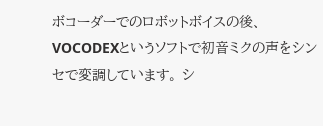ボコーダーでのロボットボイスの後、VOCODEXというソフトで初音ミクの声をシンセで変調しています。 シ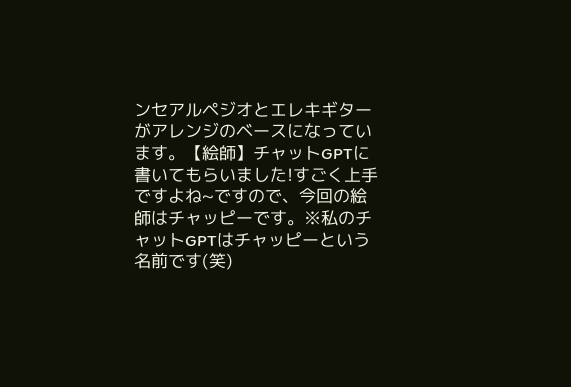ンセアルペジオとエレキギターがアレンジのベースになっています。【絵師】チャットGPTに書いてもらいました!すごく上手ですよね~ですので、今回の絵師はチャッピーです。※私のチャットGPTはチャッピーという名前です(笑)